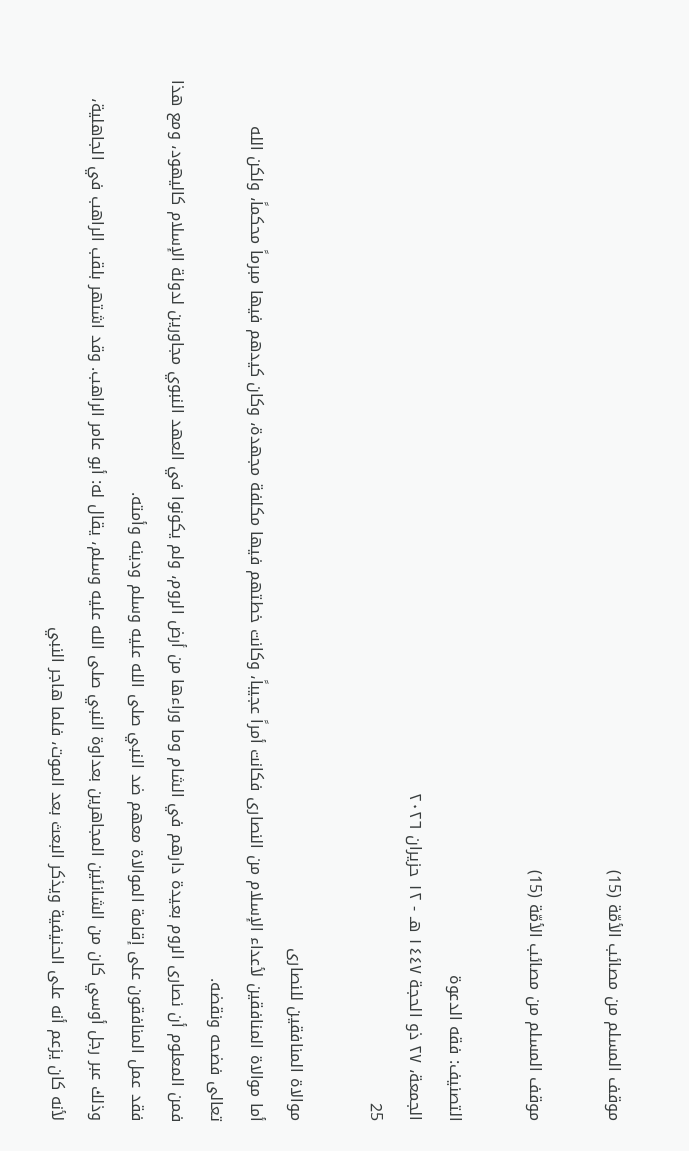موقف المسلم من مصائب الأمّة (15)

موقف المسلم من مصائب الأمّة (15)

التصنيف: فقه الدعوة
الجمعة، ٢٧ ذو الحجة ١٤٤٧ هـ - ١٢ حزيران ٢٠٢٦
25

موالاة المنافقين للنصارى
أما موالاة المنافقين لأعداء الإسلام من النصارى فكانت أمراً عجيباً، وكانت خطتهم فيها مكلفة مجهدة، وكان كيدهم فيها مبرماً محكماً، ولكن الله تعالى فضحه ونقضه.
فمن المعلوم أن نصارى الروم بعيدة دارهم في الشام وما وراءها من أرض الروم، ولم يكونوا في العهد النبوي مجاورين لدولة الإسلام كاليهود، ومع هذا فقد عمل المنافقون على إقامة الموالاة معهم ضد النبي صلى الله عليه وسلم ودينه وأمته.
وذلك عبر رجل أوسي كان من الشانئين المجاهرين بعداوة النبي صلى الله عليه وسلم، يقال له: أبو عامر الراهب. وقد اشتهر بلقب الراهب في الجاهلية، لأنه كان يزعم أنه على الحنيفية ويذكر البعث بعد الموت، فلما هاجر النبي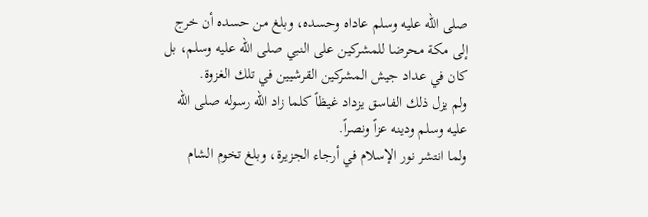صلى الله عليه وسلم عاداه وحسده، وبلغ من حسده أن خرج إلى مكة محرضا للمشركين على النبي صلى الله عليه وسلم، بل كان في عداد جيش المشركين القرشيين في تلك الغزوة.
ولم يزل ذلك الفاسق يزداد غيظاً كلما زاد الله رسوله صلى الله عليه وسلم ودينه عزاً ونصراً.
ولما انتشر نور الإسلام في أرجاء الجزيرة، وبلغ تخوم الشام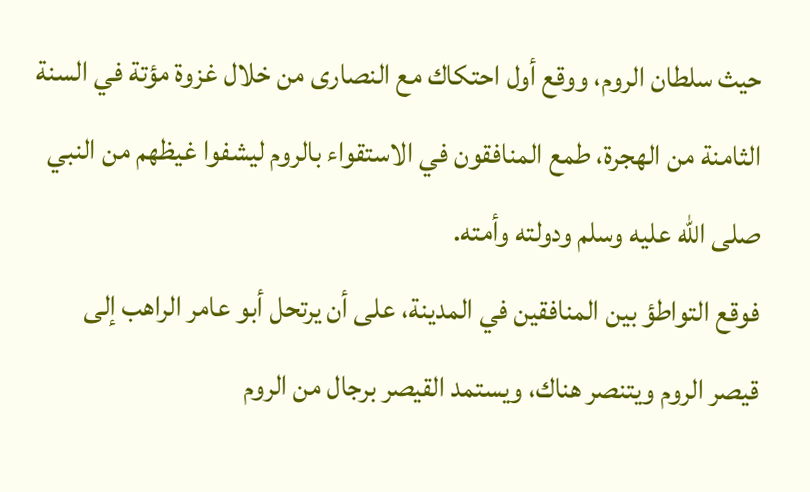حيث سلطان الروم، ووقع أول احتكاك مع النصارى من خلال غزوة مؤتة في السنة الثامنة من الهجرة، طمع المنافقون في الاستقواء بالروم ليشفوا غيظهم من النبي صلى الله عليه وسلم ودولته وأمته.
فوقع التواطؤ بين المنافقين في المدينة، على أن يرتحل أبو عامر الراهب إلى قيصر الروم ويتنصر هناك، ويستمد القيصر برجال من الروم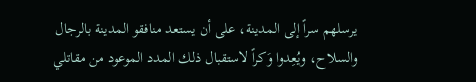يرسلهم سراً إلى المدينة، على أن يستعد منافقو المدينة بالرجال والسلاح، ويُعِدوا وَكراً لاستقبال ذلك المدد الموعود من مقاتلي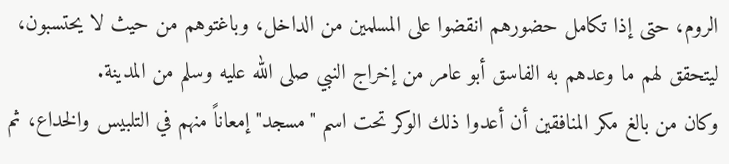الروم، حتى إذا تكامل حضورهم انقضوا على المسلمين من الداخل، وباغتوهم من حيث لا يحتسبون، ليتحقق لهم ما وعدهم به الفاسق أبو عامر من إخراج النبي صلى الله عليه وسلم من المدينة.
وكان من بالغ مكر المنافقين أن أعدوا ذلك الوكر تحت اسم "مسجد" إمعاناً منهم في التلبيس والخداع، ثم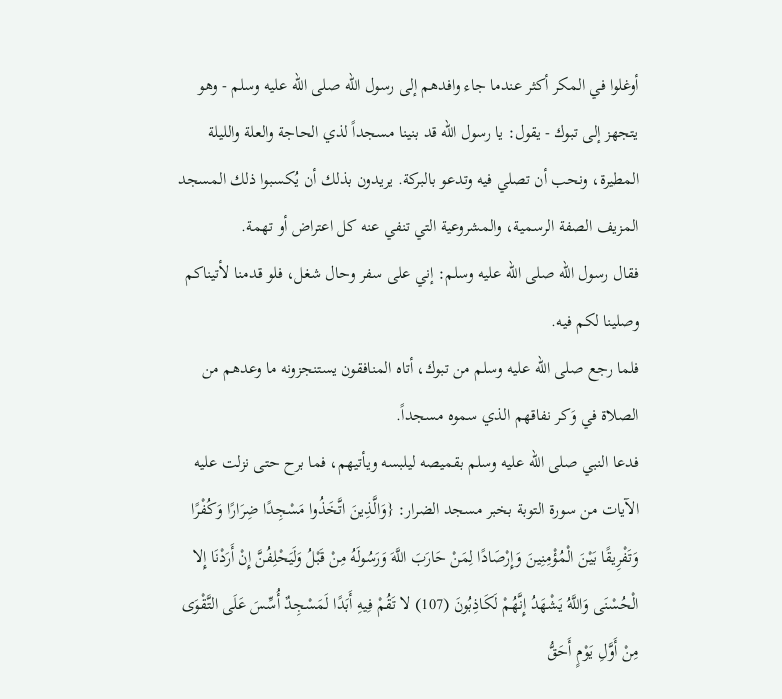أوغلوا في المكر أكثر عندما جاء وافدهم إلى رسول الله صلى الله عليه وسلم - وهو يتجهز إلى تبوك - يقول: يا رسول الله قد بنينا مسجداً لذي الحاجة والعلة والليلة المطيرة، ونحب أن تصلي فيه وتدعو بالبركة. يريدون بذلك أن يُكسبوا ذلك المسجد المزيف الصفة الرسمية، والمشروعية التي تنفي عنه كل اعتراض أو تهمة.
فقال رسول الله صلى الله عليه وسلم: إني على سفر وحال شغل، فلو قدمنا لأتيناكم وصلينا لكم فيه.
فلما رجع صلى الله عليه وسلم من تبوك، أتاه المنافقون يستنجزونه ما وعدهم من الصلاة في وَكر نفاقهم الذي سموه مسجداً.
فدعا النبي صلى الله عليه وسلم بقميصه ليلبسه ويأتيهم، فما برح حتى نزلت عليه الآيات من سورة التوبة بخبر مسجد الضرار: {وَالَّذِينَ اتَّخَذُوا مَسْجِدًا ضِرَارًا وَكُفْرًا وَتَفْرِيقًا بَيْنَ الْمُؤْمِنِينَ وَإِرْصَادًا لِمَنْ حَارَبَ اللَّهَ وَرَسُولَهُ مِنْ قَبْلُ وَلَيَحْلِفُنَّ إِنْ أَرَدْنَا إِلا الْحُسْنَى وَاللَّهُ يَشْهَدُ إِنَّهُمْ لَكَاذِبُونَ (107) لا تَقُمْ فِيهِ أَبَدًا لَمَسْجِدٌ أُسِّسَ عَلَى التَّقْوَى مِنْ أَوَّلِ يَوْمٍ أَحَقُّ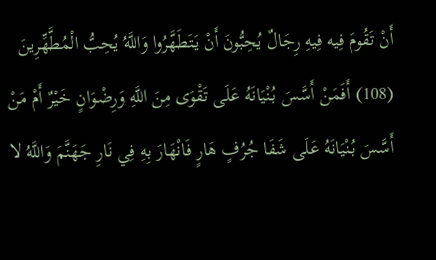أَنْ تَقُومَ فِيه فِيهِ رِجَالٌ يُحِبُّونَ أَنْ يَتَطَهَّرُوا وَاللَّهُ يُحِبُّ الْمُطَّهِّرِينَ (108) أَفَمَنْ أَسَّسَ بُنْيَانَهُ عَلَى تَقْوَى مِنَ اللَّهِ وَرِضْوَانٍ خَيْرٌ أَمْ مَنْ أَسَّسَ بُنْيَانَهُ عَلَى شَفَا جُرُفٍ هَارٍ فَانْهَارَ بِهِ فِي نَارِ جَهَنَّمَ وَاللَّهُ لا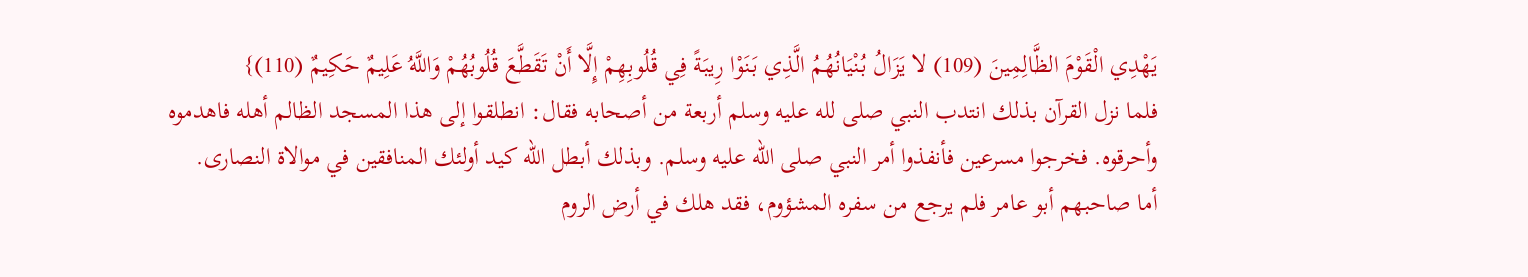يَهْدِي الْقَوْمَ الظَّالِمِينَ (109) لا يَزَالُ بُنْيَانُهُمُ الَّذِي بَنَوْا رِيبَةً فِي قُلُوبِهِمْ إِلَّا أَنْ تَقَطَّعَ قُلُوبُهُمْ وَاللَّهُ عَلِيمٌ حَكِيمٌ (110)}
فلما نزل القرآن بذلك انتدب النبي صلى لله عليه وسلم أربعة من أصحابه فقال: انطلقوا إلى هذا المسجد الظالم أهله فاهدموه وأحرقوه. فخرجوا مسرعين فأنفذوا أمر النبي صلى الله عليه وسلم. وبذلك أبطل الله كيد أولئك المنافقين في موالاة النصارى.
أما صاحبهم أبو عامر فلم يرجع من سفره المشؤوم، فقد هلك في أرض الروم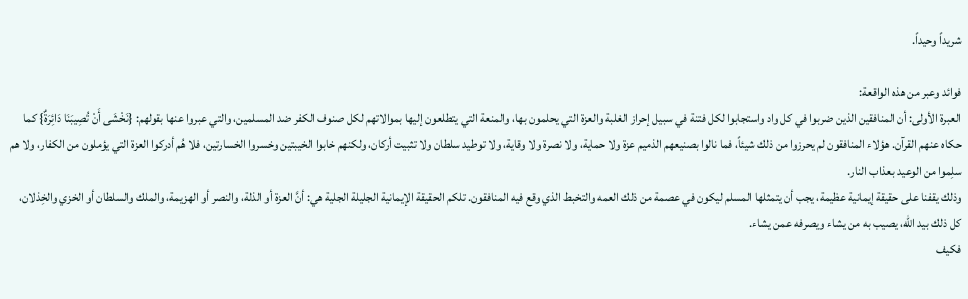شريداً وحيداً.

فوائد وعبر من هذه الواقعة:
العبرة الأولى: أن المنافقين الذين ضربوا في كل واد واستجابوا لكل فتنة في سبيل إحراز الغلبة والعزة التي يحلمون بها، والمنعة التي يتطلعون إليها بموالاتهم لكل صنوف الكفر ضد المسلمين، والتي عبروا عنها بقولهم: {نَخْشَى أَنْ تُصِيبَنَا دَائِرَةٌ} كما حكاه عنهم القرآن. هؤلاء المنافقون لم يحرزوا من ذلك شيئاً، فما نالوا بصنيعهم الذميم عزة ولا حماية، ولا نصرة ولا وقاية، ولا توطيد سلطان ولا تثبيت أركان، ولكنهم خابوا الخيبتين وخسروا الخسارتين، فلا هُم أدركوا العزة التي يؤملون من الكفار، ولا هم سلِموا من الوعيد بعذاب النار.
وذلك يقفنا على حقيقة إيمانية عظيمة، يجب أن يتمثلها المسلم ليكون في عصمة من ذلك العمه والتخبط الذي وقع فيه المنافقون. تلكم الحقيقة الإيمانية الجليلة الجلية هي: أنَّ العزة أو الذلة، والنصر أو الهزيمة، والملك والسلطان أو الخزي والخِذلان، كل ذلك بيد الله، يصيب به من يشاء ويصرفه عمن يشاء.
فكيف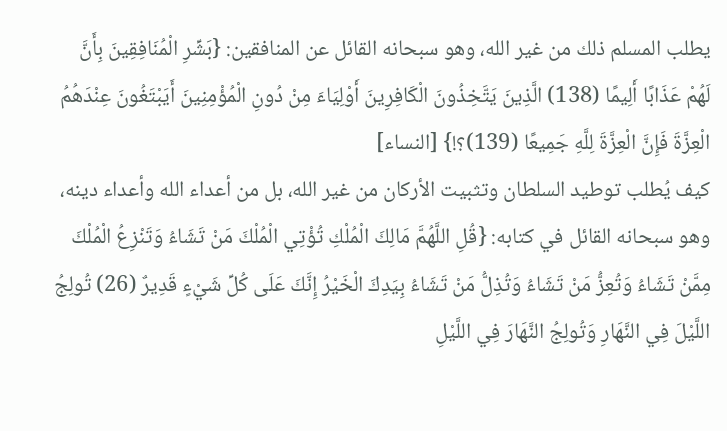يطلب المسلم ذلك من غير الله، وهو سبحانه القائل عن المنافقين: {بَشِّرِ الْمُنَافِقِينَ بِأَنَّ لَهُمْ عَذَابًا أَلِيمًا (138) الَّذِينَ يَتَّخِذُونَ الْكَافِرِينَ أَوْلِيَاءَ مِنْ دُونِ الْمُؤْمِنِينَ أَيَبْتَغُونَ عِنْدَهُمُ الْعِزَّةَ فَإِنَّ الْعِزَّةَ لِلَّهِ جَمِيعًا (139)؟!} [النساء]
كيف يُطلب توطيد السلطان وتثبيت الأركان من غير الله، بل من أعداء الله وأعداء دينه، وهو سبحانه القائل في كتابه: {قُلِ اللَّهُمَّ مَالِكَ الْمُلْكِ تُؤْتِي الْمُلْكَ مَنْ تَشَاءُ وَتَنْزِعُ الْمُلْكَ مِمَّنْ تَشَاءُ وَتُعِزُّ مَنْ تَشَاءُ وَتُذِلُّ مَنْ تَشَاءُ بِيَدِكَ الْخَيْرُ إِنَّكَ عَلَى كُلِّ شَيْءٍ قَدِيرٌ (26) تُولِجُ اللَّيْلَ فِي النَّهَارِ وَتُولِجُ النَّهَارَ فِي اللَّيْلِ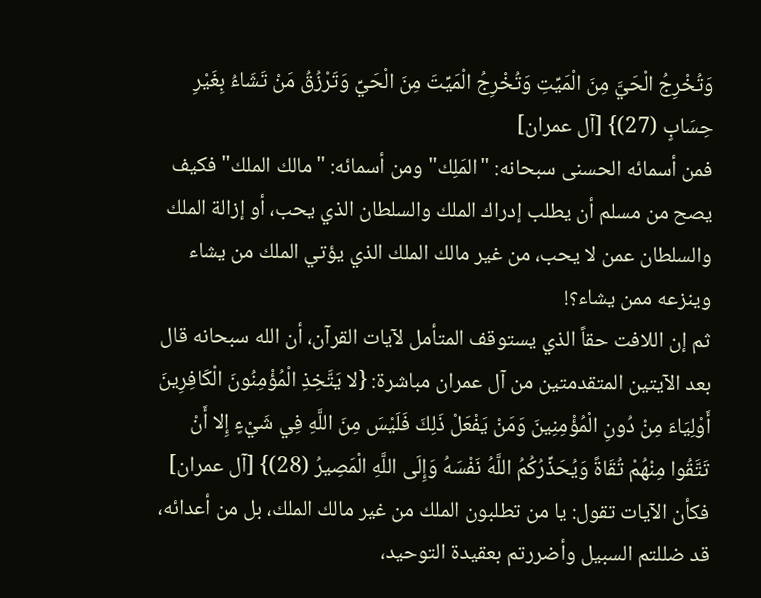وَتُخْرِجُ الْحَيَّ مِنَ الْمَيِّتِ وَتُخْرِجُ الْمَيِّتَ مِنَ الْحَيِّ وَتَرْزُقُ مَنْ تَشَاءُ بِغَيْرِ حِسَابٍ (27)} [آل عمران]
فمن أسمائه الحسنى سبحانه: "المَلِك" ومن أسمائه: "مالك الملك" فكيف يصح من مسلم أن يطلب إدراك الملك والسلطان الذي يحب، أو إزالة الملك والسلطان عمن لا يحب، من غير مالك الملك الذي يؤتي الملك من يشاء وينزعه ممن يشاء؟!
ثم إن اللافت حقاً الذي يستوقف المتأمل لآيات القرآن، أن الله سبحانه قال بعد الآيتين المتقدمتين من آل عمران مباشرة: {لا يَتَّخِذِ الْمُؤْمِنُونَ الْكَافِرِينَ أَوْلِيَاءَ مِنْ دُونِ الْمُؤْمِنِينَ وَمَنْ يَفْعَلْ ذَلِكَ فَلَيْسَ مِنَ اللَّهِ فِي شَيْءٍ إِلا أَنْ تَتَّقُوا مِنْهُمْ تُقَاةً وَيُحَذِّرُكُمُ اللَّهُ نَفْسَهُ وَإِلَى اللَّهِ الْمَصِيرُ (28)} [آل عمران]
فكأن الآيات تقول: يا من تطلبون الملك من غير مالك الملك، بل من أعدائه، قد ضللتم السبيل وأضررتم بعقيدة التوحيد،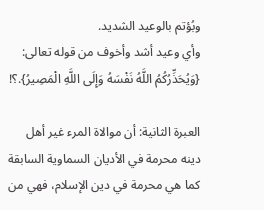وبُؤتم بالوعيد الشديد.
وأي وعيد أشد وأخوف من قوله تعالى: {وَيُحَذِّرُكُمُ اللَّهُ نَفْسَهُ وَإِلَى اللَّهِ الْمَصِيرُ}.؟!

العبرة الثانية: أن موالاة المرء غير أهل دينه محرمة في الأديان السماوية السابقة كما هي محرمة في دين الإسلام، فهي من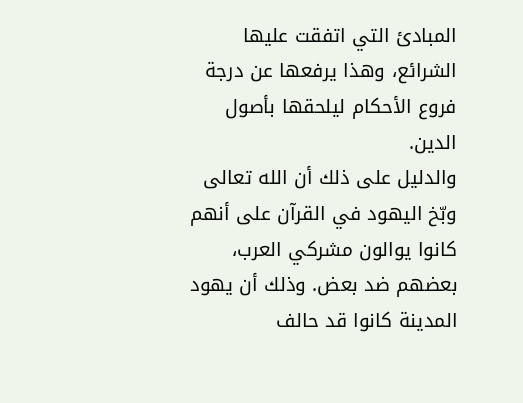المبادئ التي اتفقت عليها الشرائع، وهذا يرفعها عن درجة فروع الأحكام ليلحقها بأصول الدين.
والدليل على ذلك أن الله تعالى وبّخ اليهود في القرآن على أنهم كانوا يوالون مشركي العرب، بعضهم ضد بعض. وذلك أن يهود المدينة كانوا قد حالف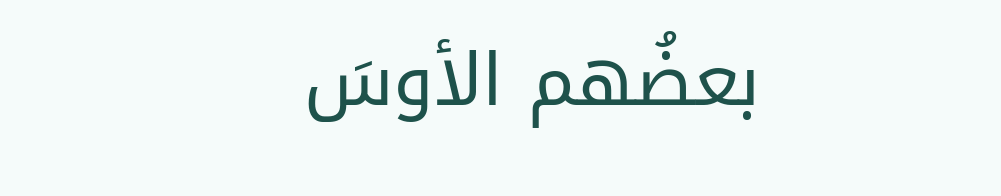بعضُهم الأوسَ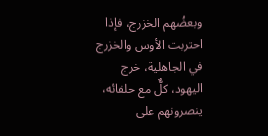وبعضُهم الخزرج، فإذا احتربت الأوس والخزرج في الجاهلية، خرج اليهود، كلٌّ مع حلفائه، ينصرونهم على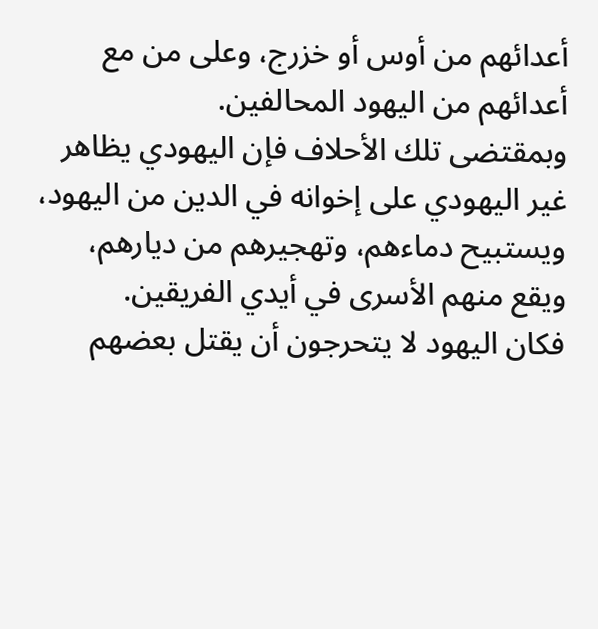أعدائهم من أوس أو خزرج، وعلى من مع أعدائهم من اليهود المحالفين.
وبمقتضى تلك الأحلاف فإن اليهودي يظاهر غير اليهودي على إخوانه في الدين من اليهود، ويستبيح دماءهم، وتهجيرهم من ديارهم، ويقع منهم الأسرى في أيدي الفريقين.
فكان اليهود لا يتحرجون أن يقتل بعضهم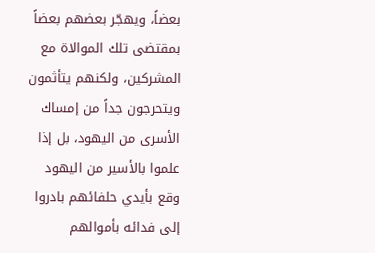بعضاً، ويهجّر بعضهم بعضاً بمقتضى تلك الموالاة مع المشركين، ولكنهم يتأثمون ويتحرجون جداً من إمساك الأسرى من اليهود، بل إذا علموا بالأسير من اليهود وقع بأيدي حلفائهم بادروا إلى فدائه بأموالهم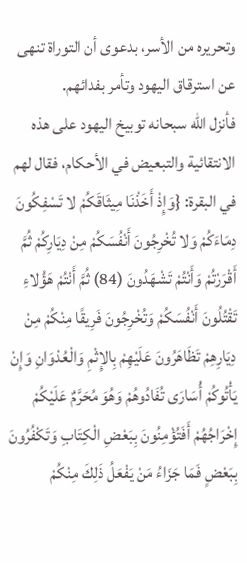وتحريره من الأسر، بدعوى أن التوراة تنهى عن استرقاق اليهود وتأمر بفدائهم.
فأنزل الله سبحانه توبيخ اليهود على هذه الانتقائية والتبعيض في الأحكام، فقال لهم في البقرة: {وَإِذْ أَخَذْنَا مِيثَاقَكُمْ لا تَسْفِكُونَ دِمَاءَكُمْ وَلا تُخْرِجُونَ أَنْفُسَكُمْ مِنْ دِيَارِكُمْ ثُمَّ أَقْرَرْتُمْ وَأَنْتُمْ تَشْهَدُونَ (84) ثُمَّ أَنْتُمْ هَؤُلاءِ تَقْتُلُونَ أَنْفُسَكُمْ وَتُخْرِجُونَ فَرِيقًا مِنْكُمْ مِنْ دِيَارِهِمْ تَظَاهَرُونَ عَلَيْهِمْ بِالإِثْمِ وَالْعُدْوَانِ وَإِنْ يَأْتُوكُمْ أُسَارَى تُفَادُوهُمْ وَهُوَ مُحَرَّمٌ عَلَيْكُمْ إِخْرَاجُهُمْ أَفَتُؤْمِنُونَ بِبَعْضِ الْكِتَابِ وَتَكْفُرُونَ بِبَعْضٍ فَمَا جَزَاءُ مَنْ يَفْعَلُ ذَلِكَ مِنْكُمْ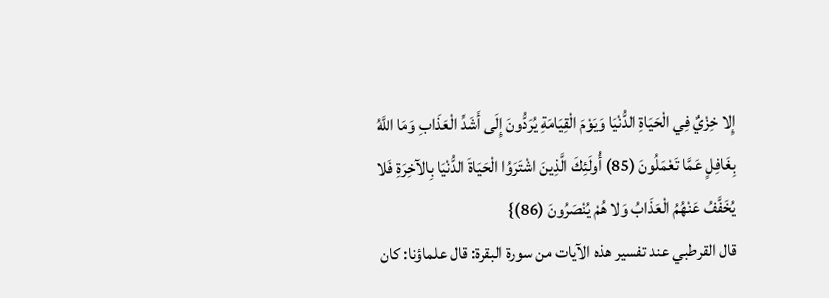إِلا خِزْيٌ فِي الْحَيَاةِ الدُّنْيَا وَيَوْمَ الْقِيَامَةِ يُرَدُّونَ إِلَى أَشَدِّ الْعَذَابِ وَمَا اللَّهُ بِغَافِلٍ عَمَّا تَعْمَلُونَ (85) أُولَئِكَ الَّذِينَ اشْتَرَوُا الْحَيَاةَ الدُّنْيَا بِالآخِرَةِ فَلا يُخَفَّفُ عَنْهُمُ الْعَذَابُ وَلا هُمْ يُنْصَرُونَ (86)}
قال القرطبي عند تفسير هذه الآيات من سورة البقرة: قال علماؤنا: كان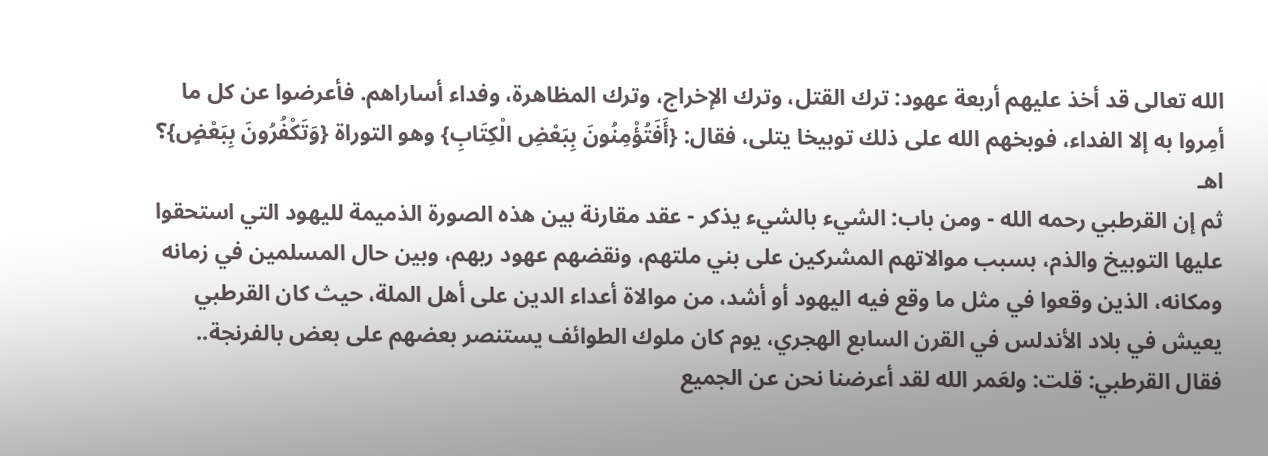الله تعالى قد أخذ عليهم أربعة عهود: ترك القتل، وترك الإخراج، وترك المظاهرة، وفداء أساراهم. فأعرضوا عن كل ما أمِروا به إلا الفداء، فوبخهم الله على ذلك توبيخا يتلى، فقال: {أَفَتُؤْمِنُونَ بِبَعْضِ الْكِتَابِ} وهو التوراة {وَتَكْفُرُونَ بِبَعْضٍ}؟ اهـ
ثم إن القرطبي رحمه الله - ومن باب: الشيء بالشيء يذكر - عقد مقارنة بين هذه الصورة الذميمة لليهود التي استحقوا عليها التوبيخ والذم، بسبب موالاتهم المشركين على بني ملتهم، ونقضهم عهود ربهم، وبين حال المسلمين في زمانه ومكانه، الذين وقعوا في مثل ما وقع فيه اليهود أو أشد، من موالاة أعداء الدين على أهل الملة، حيث كان القرطبي يعيش في بلاد الأندلس في القرن السابع الهجري، يوم كان ملوك الطوائف يستنصر بعضهم على بعض بالفرنجة..
فقال القرطبي: قلت: ولعَمر الله لقد أعرضنا نحن عن الجميع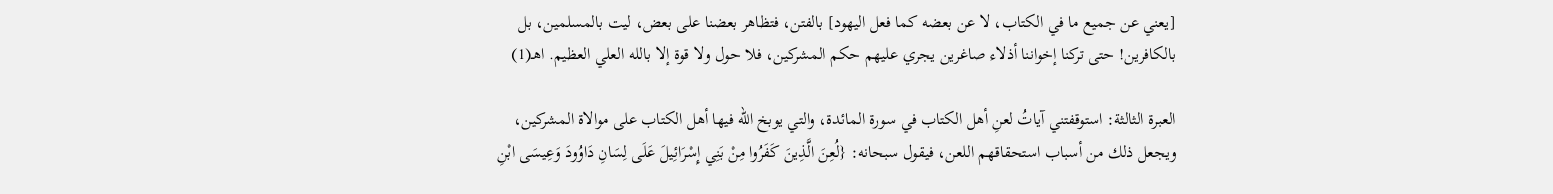[يعني عن جميع ما في الكتاب، لا عن بعضه كما فعل اليهود] بالفتن، فتظاهر بعضنا على بعض، ليت بالمسلمين، بل بالكافرين! حتى تركنا إخواننا أذلاء صاغرين يجري عليهم حكم المشركين، فلا حول ولا قوة إلا بالله العلي العظيم. اهـ(1)

العبرة الثالثة: استوقفتني آياتُ لعنِ أهل الكتاب في سورة المائدة، والتي يوبخ الله فيها أهل الكتاب على موالاة المشركين، ويجعل ذلك من أسباب استحقاقهم اللعن، فيقول سبحانه: {لُعِنَ الَّذِينَ كَفَرُوا مِنْ بَنِي إِسْرَائِيلَ عَلَى لِسَانِ دَاوُودَ وَعِيسَى ابْنِ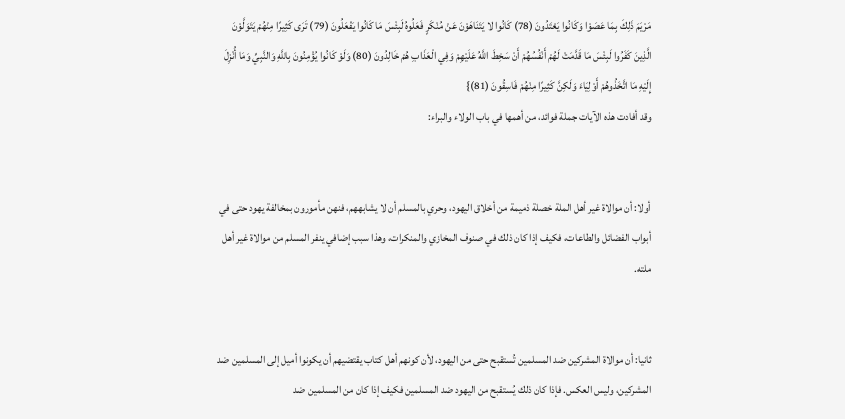مَرْيَمَ ذَلِكَ بِمَا عَصَوْا وَكَانُوا يَعْتَدُونَ (78) كَانُوا لا يَتَنَاهَوْنَ عَنْ مُنْكَرٍ فَعَلُوهُ لَبِئْسَ مَا كَانُوا يَفْعَلُونَ (79) تَرَى كَثِيرًا مِنْهُمْ يَتَوَلَّوْنَ الَّذِينَ كَفَرُوا لَبِئْسَ مَا قَدَّمَتْ لَهُمْ أَنْفُسُهُمْ أَنْ سَخِطَ اللَّهُ عَلَيْهِمْ وَفِي الْعَذَابِ هُمْ خَالِدُونَ (80) وَلَوْ كَانُوا يُؤْمِنُونَ بِاللَّهِ وَالنَّبِيِّ وَمَا أُنْزِلَ إِلَيْهِ مَا اتَّخَذُوهُمْ أَوْلِيَاءَ وَلَكِنَّ كَثِيرًا مِنْهُمْ فَاسِقُونَ (81)}
وقد أفادت هذه الآيات جملة فوائد، من أهمها في باب الولاء والبراء:


أولا: أن موالاة غير أهل الملة خصلة ذميمة من أخلاق اليهود، وحري بالمسلم أن لا يشابههم، فنهن مأمورون بمخالفة يهود حتى في أبواب الفضائل والطاعات، فكيف إذا كان ذلك في صنوف المخازي والمنكرات، وهذا سبب إضافي ينفر المسلم من موالاة غير أهل ملته.


ثانيا: أن موالاة المشركين ضد المسلمين تُستقبح حتى من اليهود، لأن كونهم أهل كتاب يقتضيهم أن يكونوا أميل إلى المسلمين ضد المشركين، وليس العكس. فإذا كان ذلك يُستقبح من اليهود ضد المسلمين فكيف إذا كان من المسلمين ضد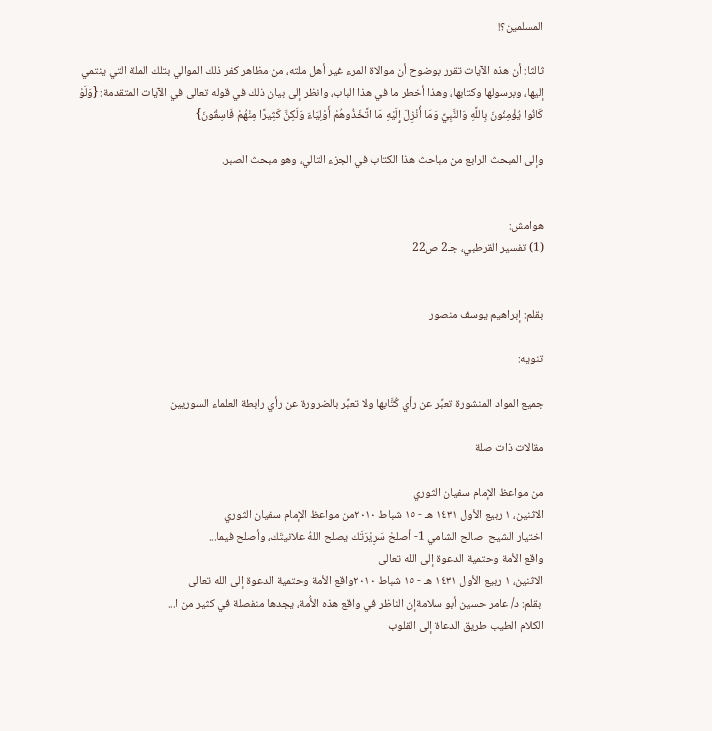المسلمين؟!

ثالثا: أن هذه الآيات تقرر بوضوح أن موالاة المرء غير أهل ملته، من مظاهر كفر ذلك الموالي بتلك الملة التي ينتمي إليها، وبرسولها وكتابها، وهذا أخطر ما في هذا الباب، وانظر إلى بيان ذلك في قوله تعالى في الآيات المتقدمة: {وَلَوْ كَانُوا يُؤْمِنُونَ بِاللَّهِ وَالنَّبِيِّ وَمَا أُنْزِلَ إِلَيْهِ مَا اتَّخَذُوهُمْ أَوْلِيَاءَ وَلَكِنَّ كَثِيرًا مِنْهُمْ فَاسِقُونَ}

وإلى المبحث الرابع من مباحث هذا الكتاب في الجزء التالي، وهو مبحث الصبر.


هوامش:
(1) تفسير القرطبي، جـ2 ص22


بقلم: إبراهيم يوسف منصور

تنويه:

جميع المواد المنشورة تعبِّر عن رأي كُتَّابها ولا تعبِّر بالضرورة عن رأي رابطة العلماء السوريين

مقالات ذات صلة

من مواعظ الإمام سفيان الثوري
الاثنين، ١ ربيع الأول ١٤٣١ هـ - ١٥ شباط ٢٠١٠من مواعظ الإمام سفيان الثوري
اختيار الشيح  صالح الشامي 1- أصلحْ سَرِيْرَتَك يصلح اللهُ علانيتَك، وأصلح فيما...
واقع الأمة وحتمية الدعوة إلى الله تعالى
الاثنين، ١ ربيع الأول ١٤٣١ هـ - ١٥ شباط ٢٠١٠واقع الأمة وحتمية الدعوة إلى الله تعالى
 بقلم: د/ عامر حسين أبو سلامةإن الناظر في واقع هذه الأُمة، يجدها منفصلة في كثير من ا...
الكلام الطيب طريق الدعاة إلى القلوب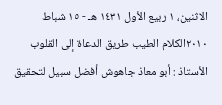الاثنين، ١ ربيع الأول ١٤٣١ هـ - ١٥ شباط ٢٠١٠الكلام الطيب طريق الدعاة إلى القلوب
الأستاذ : أبو معاذ جاهوش أفضل سبيل لتحقيق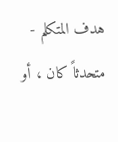هدف المتكلم - متحدثاً كان ، أو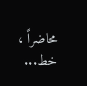محاضراً ، خط...